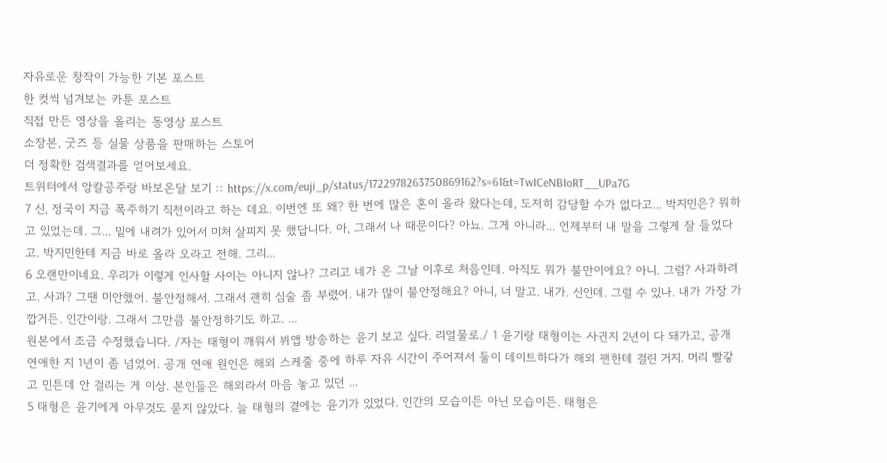자유로운 창작이 가능한 기본 포스트
한 컷씩 넘겨보는 카툰 포스트
직접 만든 영상을 올리는 동영상 포스트
소장본, 굿즈 등 실물 상품을 판매하는 스토어
더 정확한 검색결과를 얻어보세요.
트위터에서 앙칼공주랑 바보온달 보기 :: https://x.com/euji_p/status/1722978263750869162?s=61&t=TwICeNBIoRT__UPa7G
7 신, 정국이 지금 폭주하기 직전이라고 하는 데요. 이번엔 또 왜? 한 번에 많은 혼이 올라 왔다는데, 도저히 감당할 수가 없다고... 박지민은? 뭐하고 있었는데. 그... 밑에 내려가 있어서 미처 살피지 못 했답니다. 아, 그래서 나 때문이다? 아뇨. 그게 아니라... 언제부터 내 말을 그렇게 잘 들었다고. 박지민한테 지금 바로 올라 오라고 전해. 그리...
6 오랜만이네요. 우리가 이렇게 인사할 사이는 아니지 않나? 그리고 네가 온 그날 이후로 처음인데. 아직도 뭐가 불만이에요? 아니. 그럼? 사과하려고. 사과? 그땐 미안했어. 불안정해서. 그래서 괜히 심술 좀 부렸어. 내가 많이 불안정해요? 아니, 너 말고. 내가. 신인데. 그럴 수 있나. 내가 가장 가깝거든. 인간이랑. 그래서 그만큼 불안정하기도 하고. ...
원본에서 조금 수정했습니다. /자는 태형이 깨워서 뷔앱 방송하는 윤기 보고 싶다. 리얼물로./ 1 윤기랑 태형이는 사귄지 2년이 다 돼가고, 공개 연애한 지 1년이 좀 넘었어. 공개 연애 원인은 해외 스케줄 중에 하루 자유 시간이 주어져서 둘이 데이트하다가 해외 팬한테 걸린 거지. 머리 빨갛고 민튼데 안 걸리는 게 이상. 본인들은 해외라서 마음 놓고 있던 ...
5 태형은 윤기에게 아무것도 묻지 않았다. 늘 태형의 곁에는 윤기가 있었다. 인간의 모습이든 아닌 모습이든. 태형은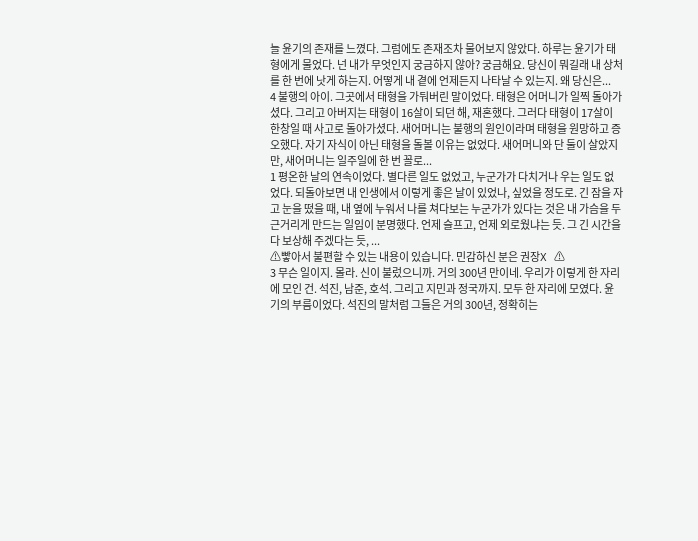늘 윤기의 존재를 느꼈다. 그럼에도 존재조차 물어보지 않았다. 하루는 윤기가 태형에게 물었다. 넌 내가 무엇인지 궁금하지 않아? 궁금해요. 당신이 뭐길래 내 상처를 한 번에 낫게 하는지. 어떻게 내 곁에 언제든지 나타날 수 있는지. 왜 당신은...
4 불행의 아이. 그곳에서 태형을 가둬버린 말이었다. 태형은 어머니가 일찍 돌아가셨다. 그리고 아버지는 태형이 16살이 되던 해, 재혼했다. 그러다 태형이 17살이 한창일 때 사고로 돌아가셨다. 새어머니는 불행의 원인이라며 태형을 원망하고 증오했다. 자기 자식이 아닌 태형을 돌볼 이유는 없었다. 새어머니와 단 둘이 살았지만, 새어머니는 일주일에 한 번 꼴로...
1 평온한 날의 연속이었다. 별다른 일도 없었고, 누군가가 다치거나 우는 일도 없었다. 되돌아보면 내 인생에서 이렇게 좋은 날이 있었나, 싶었을 정도로. 긴 잠을 자고 눈을 떴을 때, 내 옆에 누워서 나를 쳐다보는 누군가가 있다는 것은 내 가슴을 두근거리게 만드는 일임이 분명했다. 언제 슬프고, 언제 외로웠냐는 듯. 그 긴 시간을 다 보상해 주겠다는 듯, ...
⚠빻아서 불편할 수 있는 내용이 있습니다. 민감하신 분은 권장X ⚠
3 무슨 일이지. 몰라. 신이 불렀으니까. 거의 300년 만이네. 우리가 이렇게 한 자리에 모인 건. 석진, 남준, 호석. 그리고 지민과 정국까지. 모두 한 자리에 모였다. 윤기의 부름이었다. 석진의 말처럼 그들은 거의 300년, 정확히는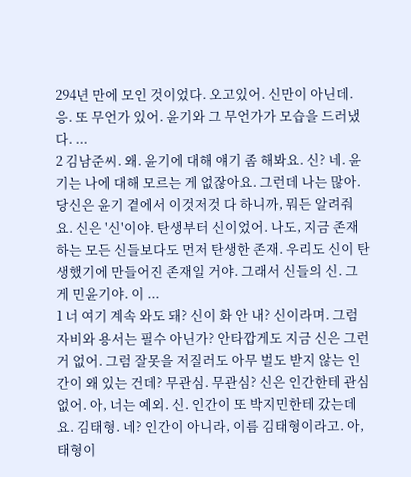294년 만에 모인 것이었다. 오고있어. 신만이 아닌데. 응. 또 무언가 있어. 윤기와 그 무언가가 모습을 드러냈다. ...
2 김남준씨. 왜. 윤기에 대해 얘기 좀 해봐요. 신? 네. 윤기는 나에 대해 모르는 게 없잖아요. 그런데 나는 많아. 당신은 윤기 곁에서 이것저것 다 하니까, 뭐든 알려줘요. 신은 '신'이야. 탄생부터 신이었어. 나도, 지금 존재하는 모든 신들보다도 먼저 탄생한 존재. 우리도 신이 탄생했기에 만들어진 존재일 거야. 그래서 신들의 신. 그게 민윤기야. 이 ...
1 너 여기 계속 와도 돼? 신이 화 안 내? 신이라며. 그럼 자비와 용서는 필수 아닌가? 안타깝게도 지금 신은 그런 거 없어. 그럼 잘못을 저질러도 아무 벌도 받지 않는 인간이 왜 있는 건데? 무관심. 무관심? 신은 인간한테 관심 없어. 아, 너는 예외. 신. 인간이 또 박지민한테 갔는데요. 김태형. 네? 인간이 아니라, 이름 김태형이라고. 아, 태형이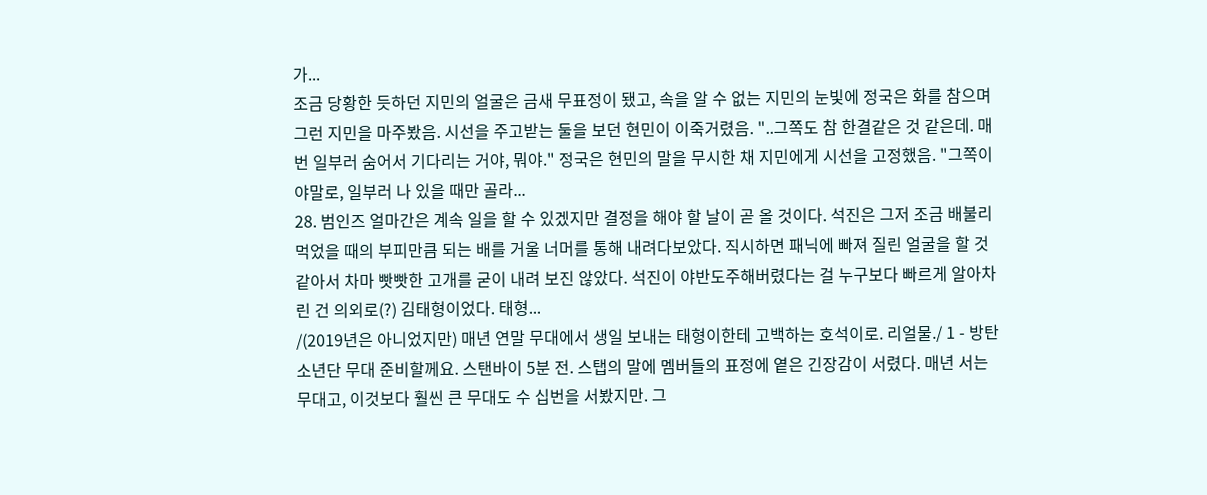가...
조금 당황한 듯하던 지민의 얼굴은 금새 무표정이 됐고, 속을 알 수 없는 지민의 눈빛에 정국은 화를 참으며 그런 지민을 마주봤음. 시선을 주고받는 둘을 보던 현민이 이죽거렸음. "..그쪽도 참 한결같은 것 같은데. 매번 일부러 숨어서 기다리는 거야, 뭐야." 정국은 현민의 말을 무시한 채 지민에게 시선을 고정했음. "그쪽이야말로, 일부러 나 있을 때만 골라...
28. 범인즈 얼마간은 계속 일을 할 수 있겠지만 결정을 해야 할 날이 곧 올 것이다. 석진은 그저 조금 배불리 먹었을 때의 부피만큼 되는 배를 거울 너머를 통해 내려다보았다. 직시하면 패닉에 빠져 질린 얼굴을 할 것 같아서 차마 빳빳한 고개를 굳이 내려 보진 않았다. 석진이 야반도주해버렸다는 걸 누구보다 빠르게 알아차린 건 의외로(?) 김태형이었다. 태형...
/(2019년은 아니었지만) 매년 연말 무대에서 생일 보내는 태형이한테 고백하는 호석이로. 리얼물./ 1 - 방탄소년단 무대 준비할께요. 스탠바이 5분 전. 스탭의 말에 멤버들의 표정에 옅은 긴장감이 서렸다. 매년 서는 무대고, 이것보다 훨씬 큰 무대도 수 십번을 서봤지만. 그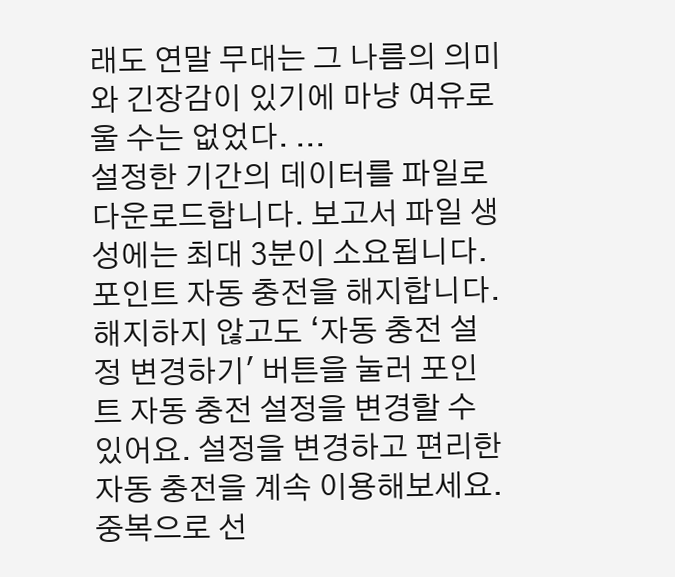래도 연말 무대는 그 나름의 의미와 긴장감이 있기에 마냥 여유로울 수는 없었다. ...
설정한 기간의 데이터를 파일로 다운로드합니다. 보고서 파일 생성에는 최대 3분이 소요됩니다.
포인트 자동 충전을 해지합니다. 해지하지 않고도 ‘자동 충전 설정 변경하기' 버튼을 눌러 포인트 자동 충전 설정을 변경할 수 있어요. 설정을 변경하고 편리한 자동 충전을 계속 이용해보세요.
중복으로 선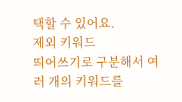택할 수 있어요.
제외 키워드
띄어쓰기로 구분해서 여러 개의 키워드를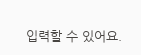입력할 수 있어요.